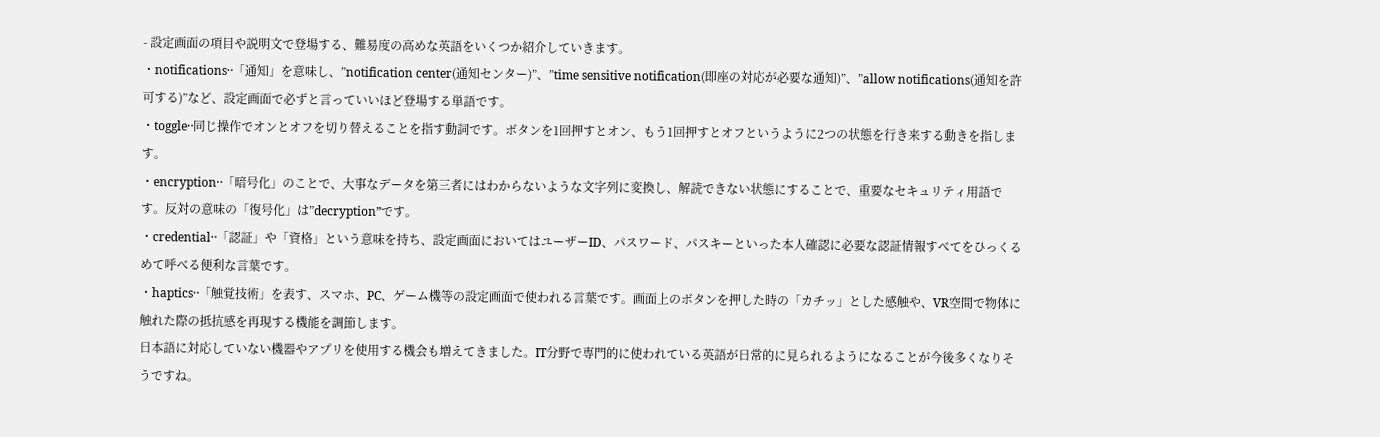- 設定画面の項目や説明文で登場する、難易度の高めな英語をいくつか紹介していきます。
・notifications‥「通知」を意味し、”notification center(通知センター)”、”time sensitive notification(即座の対応が必要な通知)”、”allow notifications(通知を許可する)”など、設定画面で必ずと言っていいほど登場する単語です。
・toggle‥同じ操作でオンとオフを切り替えることを指す動詞です。ボタンを1回押すとオン、もう1回押すとオフというように2つの状態を行き来する動きを指します。
・encryption‥「暗号化」のことで、大事なデータを第三者にはわからないような文字列に変換し、解読できない状態にすることで、重要なセキュリティ用語です。反対の意味の「復号化」は”decryption”です。
・credential‥「認証」や「資格」という意味を持ち、設定画面においてはユーザーID、パスワード、パスキーといった本人確認に必要な認証情報すべてをひっくるめて呼べる便利な言葉です。
・haptics‥「触覚技術」を表す、スマホ、PC、ゲーム機等の設定画面で使われる言葉です。画面上のボタンを押した時の「カチッ」とした感触や、VR空間で物体に触れた際の抵抗感を再現する機能を調節します。
日本語に対応していない機器やアプリを使用する機会も増えてきました。IT分野で専門的に使われている英語が日常的に見られるようになることが今後多くなりそうですね。